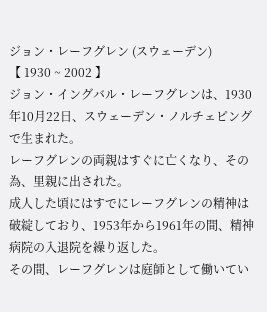ジョン・レーフグレン (スウェーデン)
【 1930 ~ 2002 】
ジョン・イングバル・レーフグレンは、1930年10月22日、スウェーデン・ノルチェピングで生まれた。
レーフグレンの両親はすぐに亡くなり、その為、里親に出された。
成人した頃にはすでにレーフグレンの精神は破綻しており、1953年から1961年の間、精神病院の入退院を繰り返した。
その間、レーフグレンは庭師として働いてい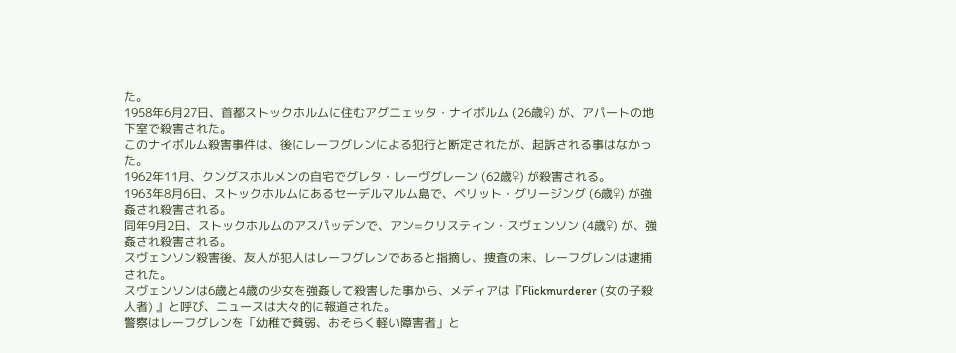た。
1958年6月27日、首都ストックホルムに住むアグニェッタ・ナイボルム (26歳♀) が、アパートの地下室で殺害された。
このナイボルム殺害事件は、後にレーフグレンによる犯行と断定されたが、起訴される事はなかった。
1962年11月、クングスホルメンの自宅でグレタ・レーヴグレーン (62歳♀) が殺害される。
1963年8月6日、ストックホルムにあるセーデルマルム島で、ベリット・グリージング (6歳♀) が強姦され殺害される。
同年9月2日、ストックホルムのアスパッデンで、アン=クリスティン・スヴェンソン (4歳♀) が、強姦され殺害される。
スヴェンソン殺害後、友人が犯人はレーフグレンであると指摘し、捜査の末、レーフグレンは逮捕された。
スヴェンソンは6歳と4歳の少女を強姦して殺害した事から、メディアは『Flickmurderer (女の子殺人者) 』と呼び、ニュースは大々的に報道された。
警察はレーフグレンを「幼稚で貧弱、おそらく軽い障害者」と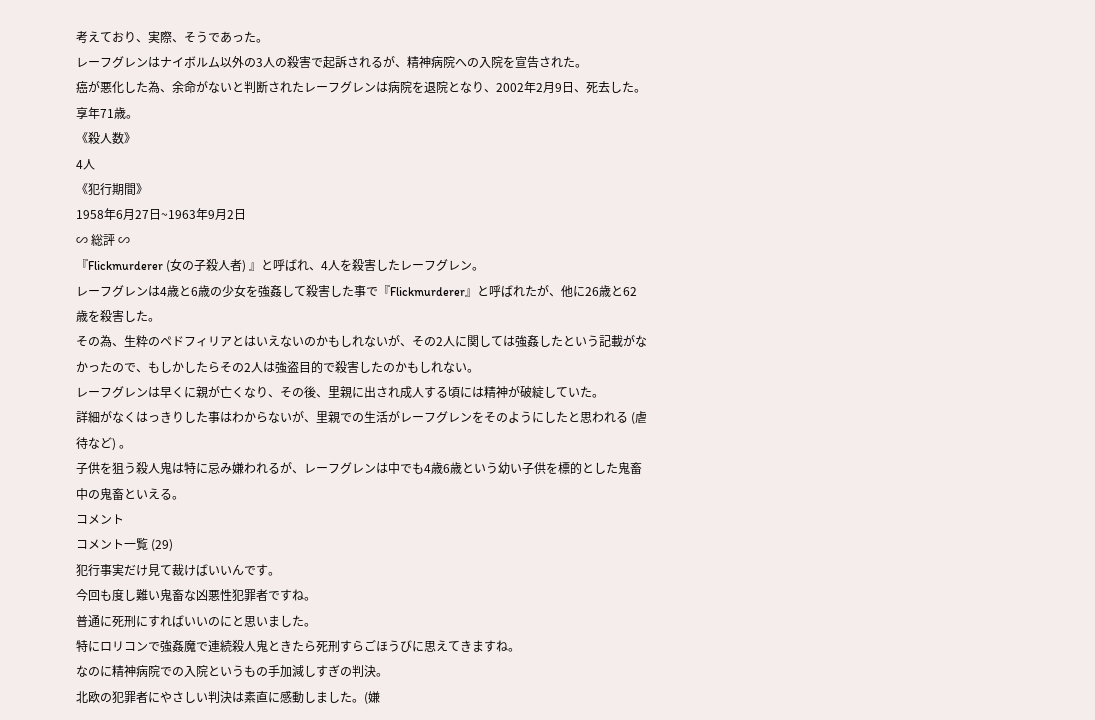考えており、実際、そうであった。
レーフグレンはナイボルム以外の3人の殺害で起訴されるが、精神病院への入院を宣告された。
癌が悪化した為、余命がないと判断されたレーフグレンは病院を退院となり、2002年2月9日、死去した。
享年71歳。
《殺人数》
4人
《犯行期間》
1958年6月27日~1963年9月2日
∽ 総評 ∽
『Flickmurderer (女の子殺人者) 』と呼ばれ、4人を殺害したレーフグレン。
レーフグレンは4歳と6歳の少女を強姦して殺害した事で『Flickmurderer』と呼ばれたが、他に26歳と62歳を殺害した。
その為、生粋のペドフィリアとはいえないのかもしれないが、その2人に関しては強姦したという記載がなかったので、もしかしたらその2人は強盗目的で殺害したのかもしれない。
レーフグレンは早くに親が亡くなり、その後、里親に出され成人する頃には精神が破綻していた。
詳細がなくはっきりした事はわからないが、里親での生活がレーフグレンをそのようにしたと思われる (虐待など) 。
子供を狙う殺人鬼は特に忌み嫌われるが、レーフグレンは中でも4歳6歳という幼い子供を標的とした鬼畜中の鬼畜といえる。
コメント
コメント一覧 (29)
犯行事実だけ見て裁けばいいんです。
今回も度し難い鬼畜な凶悪性犯罪者ですね。
普通に死刑にすればいいのにと思いました。
特にロリコンで強姦魔で連続殺人鬼ときたら死刑すらごほうびに思えてきますね。
なのに精神病院での入院というもの手加減しすぎの判決。
北欧の犯罪者にやさしい判決は素直に感動しました。(嫌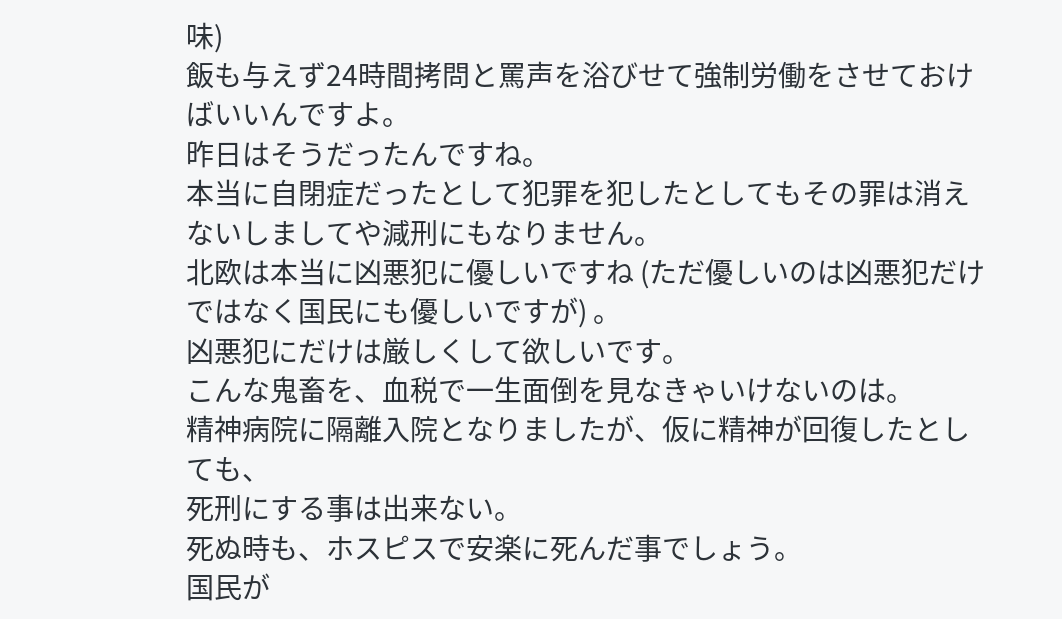味)
飯も与えず24時間拷問と罵声を浴びせて強制労働をさせておけばいいんですよ。
昨日はそうだったんですね。
本当に自閉症だったとして犯罪を犯したとしてもその罪は消えないしましてや減刑にもなりません。
北欧は本当に凶悪犯に優しいですね (ただ優しいのは凶悪犯だけではなく国民にも優しいですが) 。
凶悪犯にだけは厳しくして欲しいです。
こんな鬼畜を、血税で一生面倒を見なきゃいけないのは。
精神病院に隔離入院となりましたが、仮に精神が回復したとしても、
死刑にする事は出来ない。
死ぬ時も、ホスピスで安楽に死んだ事でしょう。
国民が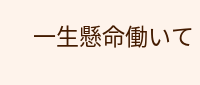一生懸命働いて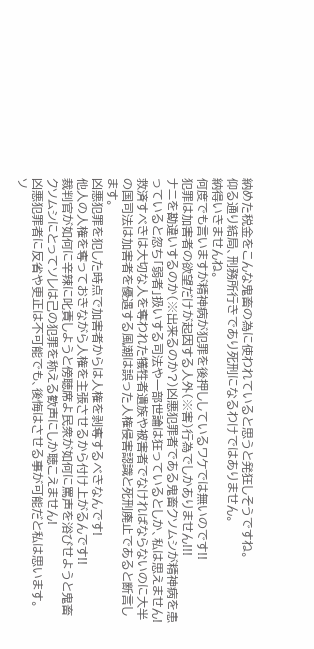納めた税金をこんな鬼畜の為に使われていると思うと発狂しそうですね。
仰る通り結局、刑務所行きであり死刑になるわけではありません。
納得いきませんね。
何度でも言いますが精神病が犯罪を後押ししているワケでは無いのです!!
犯罪は加害者の欲望だけが起因する人外(※害)行為でしかありません!!!
ナニを勘違いするのか(※出来るのか?)凶悪犯罪者である鬼畜クソムシが精神病を患っていると忽ち「弱者」扱いする司法や一部世論は狂っているとしか、私は思えません!
救済すべきは大切な人を奪われた犠牲者遺族や被害者でなければならないのに大半の国司法は加害者を優遇する風潮は誤った人権侵害認識と死刑廃止であると断言します。
凶悪犯罪を犯した時点で加害者からは人権を剥奪するべきなんです!
他人の人権を奪っておきながら人権を主張させるから付け上がるんです!!
裁判官が如何に辛辣に叱責しようと傍聴席よ民衆が如何に罵声を浴びせようと鬼畜クソムシにとってソレは己の犯罪を称える歓声にしか聴こえません!
凶悪犯罪者に反省や更正は不可能でも、後悔はさせる事が可能だと私は思います。
ソ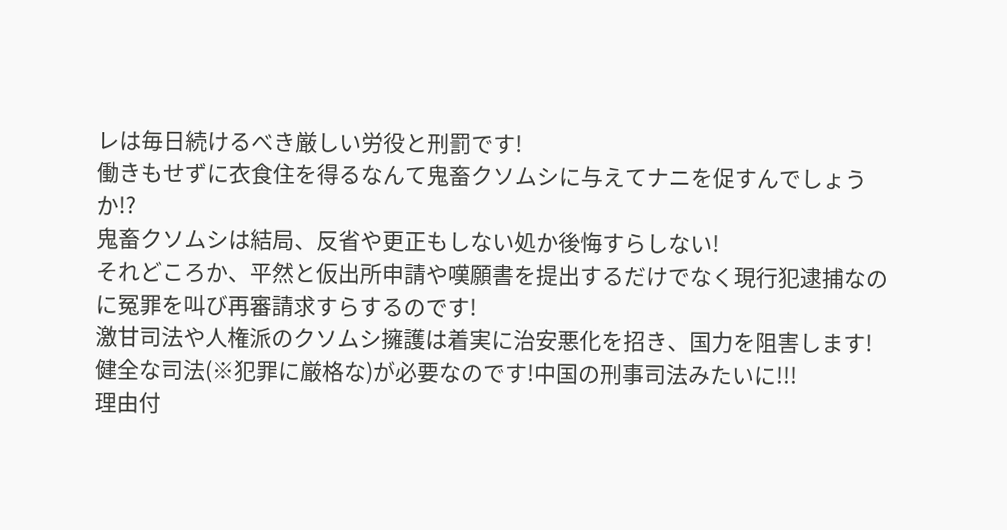レは毎日続けるべき厳しい労役と刑罰です!
働きもせずに衣食住を得るなんて鬼畜クソムシに与えてナニを促すんでしょうか!?
鬼畜クソムシは結局、反省や更正もしない処か後悔すらしない!
それどころか、平然と仮出所申請や嘆願書を提出するだけでなく現行犯逮捕なのに冤罪を叫び再審請求すらするのです!
激甘司法や人権派のクソムシ擁護は着実に治安悪化を招き、国力を阻害します!
健全な司法(※犯罪に厳格な)が必要なのです!中国の刑事司法みたいに!!!
理由付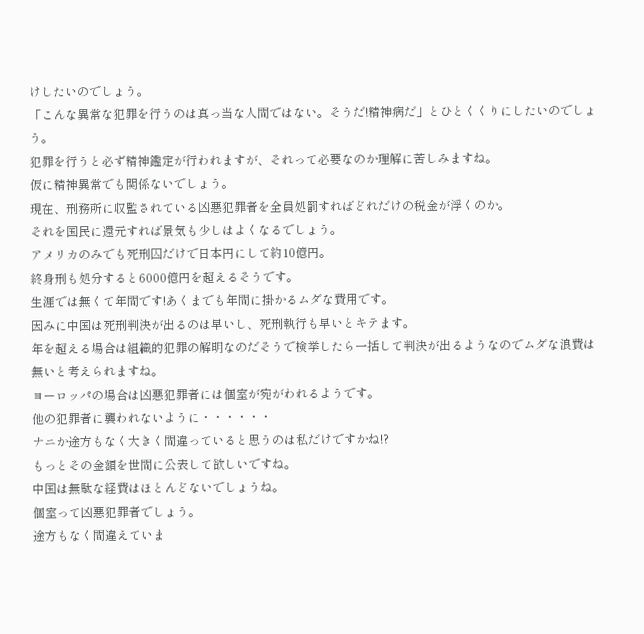けしたいのでしょう。
「こんな異常な犯罪を行うのは真っ当な人間ではない。そうだ!精神病だ」とひとくくりにしたいのでしょう。
犯罪を行うと必ず精神鑑定が行われますが、それって必要なのか理解に苦しみますね。
仮に精神異常でも関係ないでしょう。
現在、刑務所に収監されている凶悪犯罪者を全員処罰すればどれだけの税金が浮くのか。
それを国民に還元すれば景気も少しはよくなるでしょう。
アメリカのみでも死刑囚だけで日本円にして約10億円。
終身刑も処分すると6000億円を超えるそうです。
生涯では無くて年間です!あくまでも年間に掛かるムダな費用です。
因みに中国は死刑判決が出るのは早いし、死刑執行も早いとキテます。
年を超える場合は組織的犯罪の解明なのだそうで検挙したら一括して判決が出るようなのでムダな浪費は無いと考えられますね。
ヨーロッパの場合は凶悪犯罪者には個室が宛がわれるようです。
他の犯罪者に襲われないように・・・・・・
ナニか途方もなく大きく間違っていると思うのは私だけですかね!?
もっとその金額を世間に公表して欲しいですね。
中国は無駄な経費はほとんどないでしょうね。
個室って凶悪犯罪者でしょう。
途方もなく間違えていま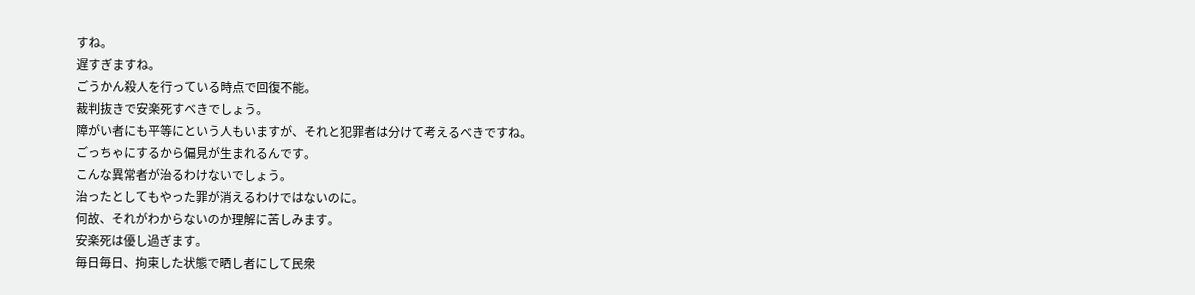すね。
遅すぎますね。
ごうかん殺人を行っている時点で回復不能。
裁判抜きで安楽死すべきでしょう。
障がい者にも平等にという人もいますが、それと犯罪者は分けて考えるべきですね。
ごっちゃにするから偏見が生まれるんです。
こんな異常者が治るわけないでしょう。
治ったとしてもやった罪が消えるわけではないのに。
何故、それがわからないのか理解に苦しみます。
安楽死は優し過ぎます。
毎日毎日、拘束した状態で晒し者にして民衆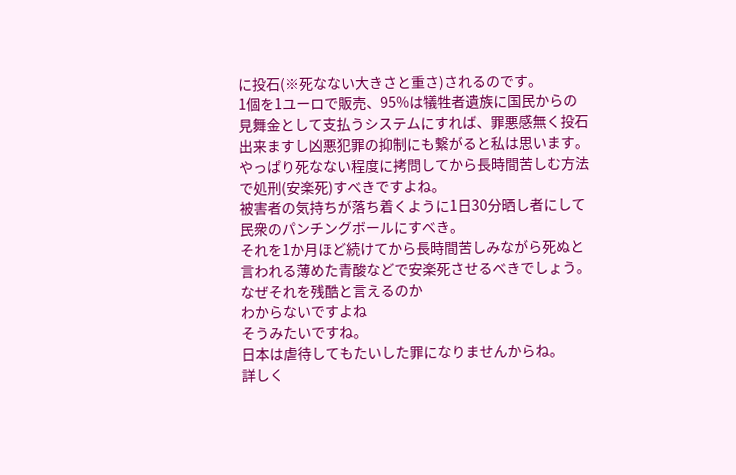に投石(※死なない大きさと重さ)されるのです。
1個を1ユーロで販売、95%は犠牲者遺族に国民からの見舞金として支払うシステムにすれば、罪悪感無く投石出来ますし凶悪犯罪の抑制にも繋がると私は思います。
やっぱり死なない程度に拷問してから長時間苦しむ方法で処刑(安楽死)すべきですよね。
被害者の気持ちが落ち着くように1日30分晒し者にして民衆のパンチングボールにすべき。
それを1か月ほど続けてから長時間苦しみながら死ぬと言われる薄めた青酸などで安楽死させるべきでしょう。
なぜそれを残酷と言えるのか
わからないですよね
そうみたいですね。
日本は虐待してもたいした罪になりませんからね。
詳しく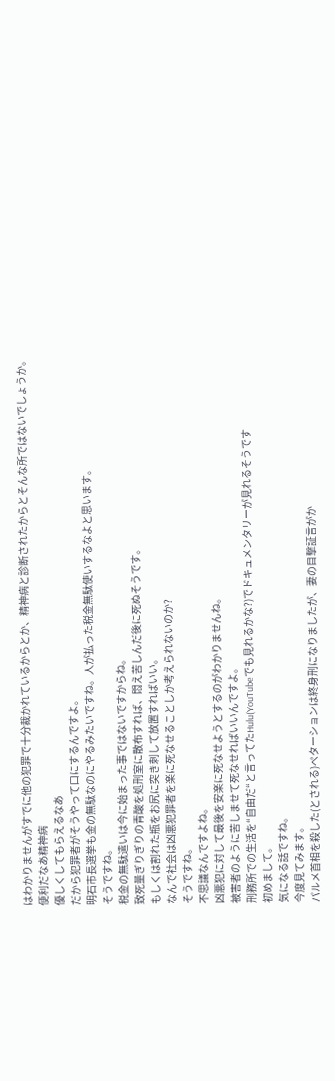はわかりませんがすでに他の犯罪で十分裁かれているからとか、精神病と診断されたからとそんな所ではないでしょうか。
便利だなあ精神病
優しくしてもらえるなあ
だから犯罪者がそうやって口にするんですよ。
明石市長選挙も金の無駄なのにやるみたいですね。人が払った税金無駄使いするなよと思います。
そうですね。
税金の無駄遣いは今に始まった事ではないですからね。
致死量ぎりぎりの青酸を処刑室に散布すれば、悶え苦しんだ後に死ぬそうです。
もしくは割れた瓶をお尻に突き刺して放置すればいい。
なんで社会は凶悪犯罪者を楽に死なせることしか考えられないのか?
そうですね。
不思議なんですよね。
凶悪犯に対して最後を安楽に死なせようとするのがわかりませんね。
被害者のように苦しませて死なせればいいんですよ。
刑務所での生活を“自由だ“と言ってたHulu(YouTubeでも見れるかな?)でドキュメンタリーが見れるそうです
初めまして。
気になる話ですね。
今度見てみます。
パルメ首相を殺した(とされる)ぺターションは終身刑になりましたが、妻の目撃証言がか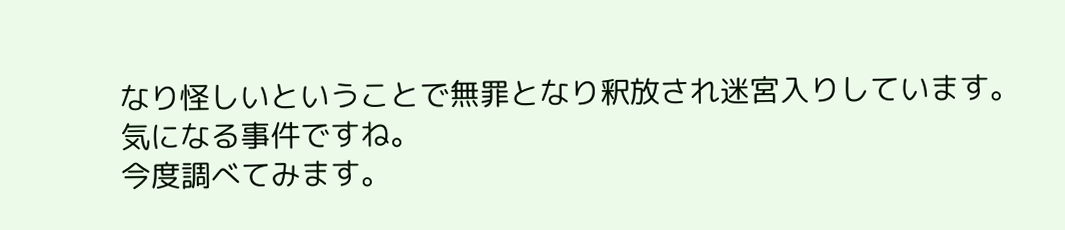なり怪しいということで無罪となり釈放され迷宮入りしています。
気になる事件ですね。
今度調べてみます。